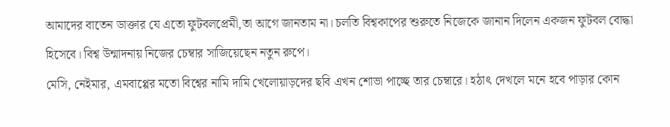আমাদের বাতেন ডাক্তার যে এতো ফুটবলপ্রেমী,তা আগে জানতাম না। চলতি বিশ্বকাপের শুরুতে নিজেকে জানান দিলেন একজন ফুটবল বোদ্ধা হিসেবে। বিশ্ব উন্মাদনায় নিজের চেম্বার সাজিয়েছেন নতুন রুপে।
মেসি, নেইমার, এমবাপ্পের মতো বিশ্বের নামি দামি খেলোয়াড়দের ছবি এখন শোভা পাচ্ছে তার চেম্বারে। হঠাৎ দেখলে মনে হবে পাড়ার কোন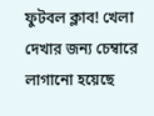ফুটবল ক্লাব! খেলা দেখার জন্য চেম্বারে লাগানো হয়েছে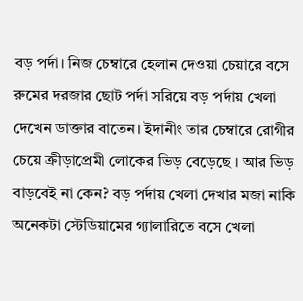বড় পর্দা। নিজ চেম্বারে হেলান দেওয়া চেয়ারে বসে রুমের দরজার ছোট পর্দা সরিয়ে বড় পর্দায় খেলা দেখেন ডাক্তার বাতেন। ইদানীং তার চেম্বারে রোগীর চেয়ে ক্রীড়াপ্রেমী লোকের ভিড় বেড়েছে । আর ভিড় বাড়বেই না কেন? বড় পর্দায় খেলা দেখার মজা নাকি অনেকটা স্টেডিয়ামের গ্যালারিতে বসে খেলা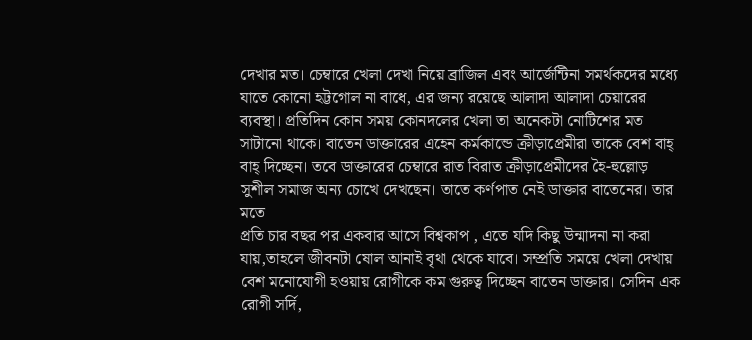দেখার মত। চেম্বারে খেলা দেখা নিয়ে ব্রাজিল এবং আর্জেন্টিনা সমর্থকদের মধ্যে যাতে কোনো হট্টগোল না বাধে, এর জন্য রয়েছে আলাদা আলাদা চেয়ারের ব্যবস্থা। প্রতিদিন কোন সময় কোনদলের খেলা তা অনেকটা নোটিশের মত সাটানো থাকে। বাতেন ডাক্তারের এহেন কর্মকান্ডে ক্রীড়াপ্রেমীরা তাকে বেশ বাহ্ বাহ্ দিচ্ছেন। তবে ডাক্তারের চেম্বারে রাত বিরাত ক্রীড়াপ্রেমীদের হৈ-হুল্লোড় সুশীল সমাজ অন্য চোখে দেখছেন। তাতে কর্ণপাত নেই ডাক্তার বাতেনের। তার মতে
প্রতি চার বছর পর একবার আসে বিশ্বকাপ , এতে যদি কিছু উন্মাদনা না করা যায়,তাহলে জীবনটা ষোল আনাই বৃথা থেকে যাবে। সম্প্রতি সময়ে খেলা দেখায় বেশ মনোযোগী হওয়ায় রোগীকে কম গুরুত্ব দিচ্ছেন বাতেন ডাক্তার। সেদিন এক রোগী সর্দি,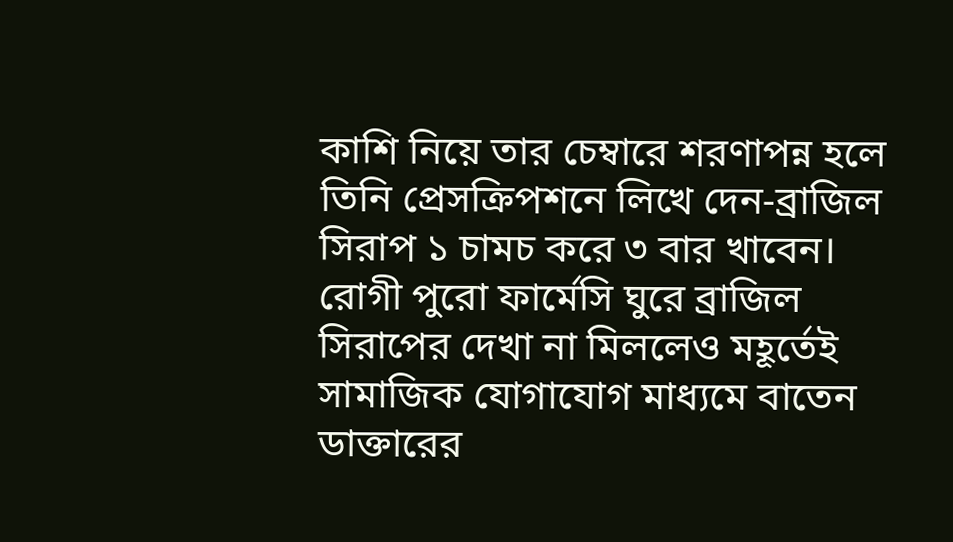কাশি নিয়ে তার চেম্বারে শরণাপন্ন হলে তিনি প্রেসক্রিপশনে লিখে দেন-ব্রাজিল সিরাপ ১ চামচ করে ৩ বার খাবেন। রোগী পুরো ফার্মেসি ঘুরে ব্রাজিল সিরাপের দেখা না মিললেও মহূর্তেই সামাজিক যোগাযোগ মাধ্যমে বাতেন ডাক্তারের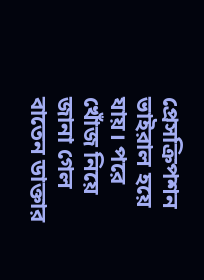প্রেসক্রিপশন ভাইরাল হয়ে যায়। পরে খোঁজ নিয়ে জানা গেল বাতেন ডাক্তার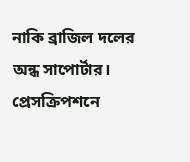নাকি ব্রাজিল দলের অন্ধ সাপোর্টার। প্রেসক্রিপশনে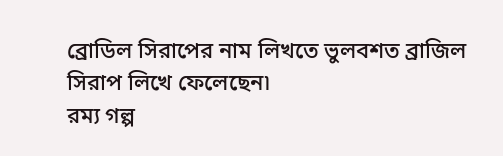ব্রোডিল সিরাপের নাম লিখতে ভুলবশত ব্রাজিল সিরাপ লিখে ফেলেছেন৷
রম্য গল্প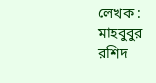লেখক : মাহবুবুর রশিদ